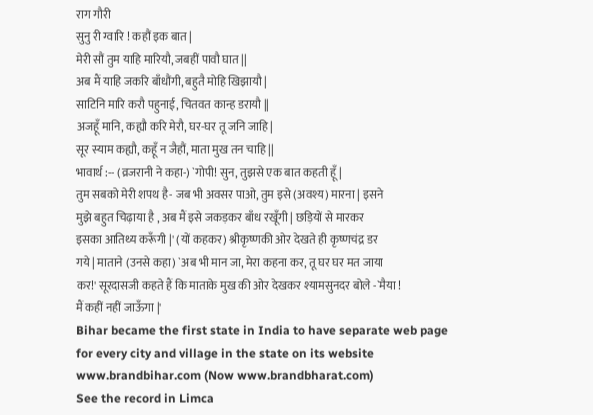राग गौरी
सुनु री ग्वारि ! कहौं इक बात |
मेरी सौं तुम याहि मारियौ, जबहीं पावौ घात ||
अब मैं याहि जकरि बाँधौंगी, बहुतै मोहि खिझायौ |
साटिनि मारि करौ पहुनाई, चितवत कान्ह डरायौ ||
अजहूँ मानि, कह्यौ करि मेरौ, घर-घर तू जनि जाहि |
सूर स्याम कह्यौ, कहूँ न जैहौं, माता मुख तन चाहि ||
भावार्थ :-- (व्रजरानी ने कहा-) `गोपी! सुन, तुझसे एक बात कहती हूँ |
तुम सबको मेरी शपथ है- जब भी अवसर पाओ, तुम इसे (अवश्य) मारना | इसने
मुझे बहुत चिढ़ाया है , अब मैं इसे जकड़कर बाँध रखूँगी | छड़ियों से मारकर
इसका आतिथ्य करूँगी |' (यों कहकर) श्रीकृष्णकी ओर देखते ही कृष्णचंद्र डर
गये | माताने (उनसे कहा) `अब भी मान जा, मेरा कहना कर, तू घर घर मत जाया
कर!' सूरदासजी कहते हैं कि माताके मुख की ओर देखकर श्यामसुनदर बोले -`मैया !
मैं कहीं नहीं जाऊँगा |'
Bihar became the first state in India to have separate web page for every city and village in the state on its website www.brandbihar.com (Now www.brandbharat.com)
See the record in Limca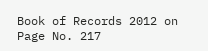Book of Records 2012 on Page No. 217